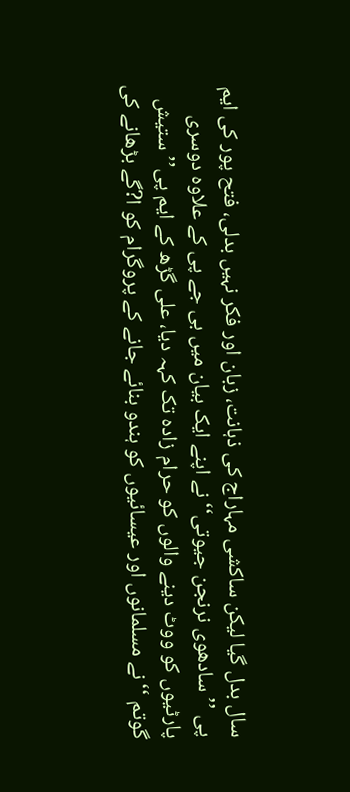سال بدل گیا لیکن ساکشی مہاراج کی ذہانت، زبان اور فکر نہیں بدلی، فتح پور کی ایم پی ’’سادھوی نرنجن جیوتی‘‘ نے اپنے ایک بیان میں بی جے پی کے علاوہ دوسری پارٹیوں کو ووٹ دینے والوں کو حرام زادہ تک کہہ دیا، علی گڑھ کے ایم پی’’ستیش گوتم ‘‘نے مسلمانوں اور عیسائیوں کو ہندو بنائے جانے کے پروگرام کو ا?گے بڑھانے کی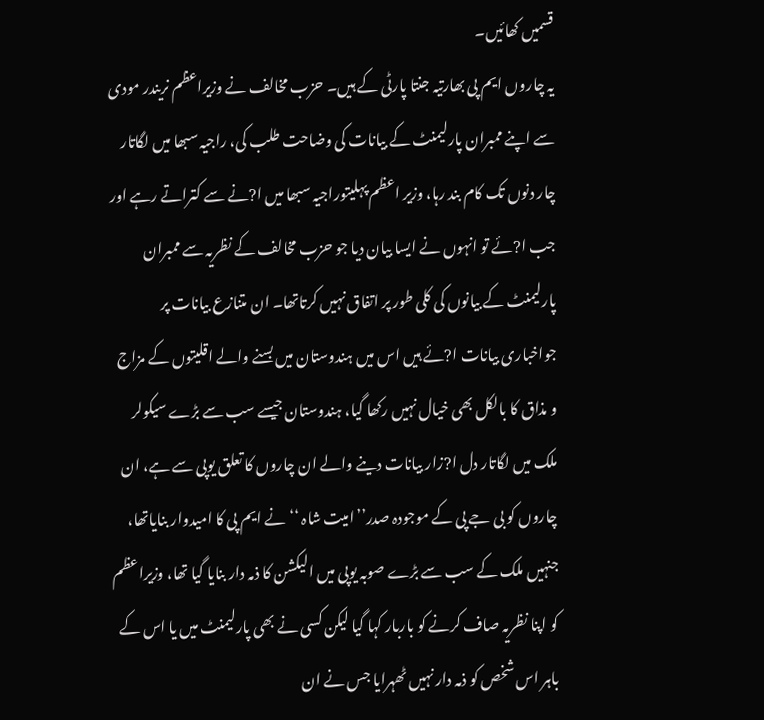قسمیں کھائیں۔
یہ چاروں ایم پی بھارتیہ جنتا پارٹی کے ہیں۔ حزب مخالف نے وزیراعظم نریندر مودی سے اپنے ممبران پارلیمنٹ کے بیانات کی وضاحت طلب کی، راجیہ سبھا میں لگاتار چار دنوں تک کام بند رہا، وزیر اعظم پہلیتوراجیہ سبھا میں ا?نے سے کتراتے رہے اور جب ا?ئے تو انہوں نے ایسا بیان دیا جو حزب مخالف کے نظریہ سے ممبران پارلیمنٹ کے بیانوں کی کلی طور پر اتفاق نہیں کرتاتھا۔ ان متنازع بیانات پر جواخباری بیانات ا?ئے ہیں اس میں ہندوستان میں بسنے والے اقلیتوں کے مزاج و مذاق کا بالکل بھی خیال نہیں رکھا گیا، ہندوستان جیسے سب سے بڑے سیکولر ملک میں لگاتار دل ا?زار بیانات دینے والے ان چاروں کا تعلق یوپی سے ہے، ان چاروں کو بی جے پی کے موجودہ صدر’’امیت شاہ ‘‘نے ایم پی کا امیدوار بنایاتھا، جنہیں ملک کے سب سے بڑے صوبہ یوپی میں الیکشن کا ذمہ دار بنایا گیا تھا، وزیراعظم کو اپنا نظریہ صاف کرنے کو باربار کہا گیا لیکن کسی نے بھی پارلیمنٹ میں یا اس کے باہر اس شخص کو ذمہ دار نہیں ٹھہرایا جس نے ان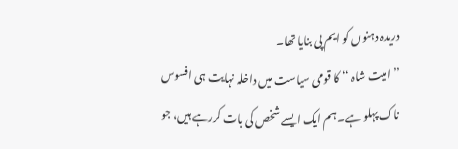دریدہ دہنوں کو ایم پی بنایا تھا۔
’’امیت شاہ ‘‘ کا قومی سیاست میں داخلہ نہایت ہی افسوس ناک پہلو ہے۔ ہم ایک ایسے شخص کی بات کررہے ہیں، جو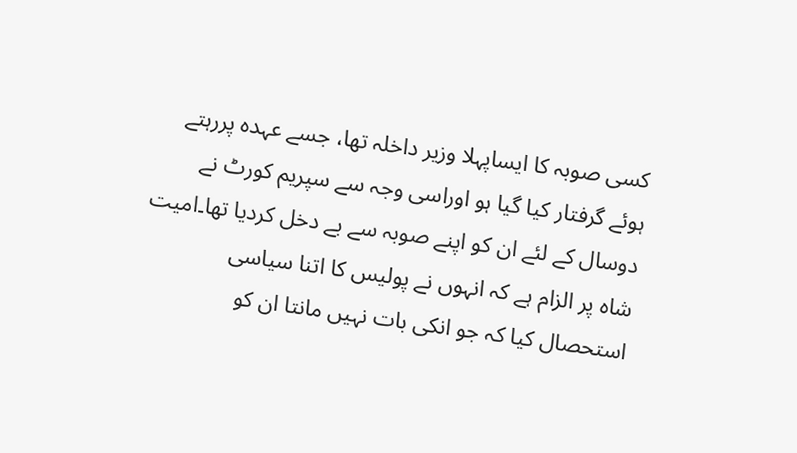کسی صوبہ کا ایساپہلا وزیر داخلہ تھا، جسے عہدہ پررہتے ہوئے گرفتار کیا گیا ہو اوراسی وجہ سے سپریم کورٹ نے دوسال کے لئے ان کو اپنے صوبہ سے بے دخل کردیا تھا۔امیت شاہ پر الزام ہے کہ انہوں نے پولیس کا اتنا سیاسی استحصال کیا کہ جو انکی بات نہیں مانتا ان کو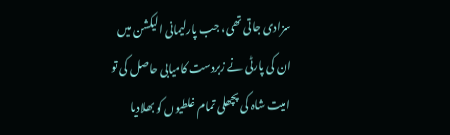سزادی جاتی تھی، جب پارلیمانی الیکشن میں ان کی پارٹی نے زبردست کامیابی حاصل کی تو امیت شاہ کی پچھلی تمام غلطیوں کو بھلادیا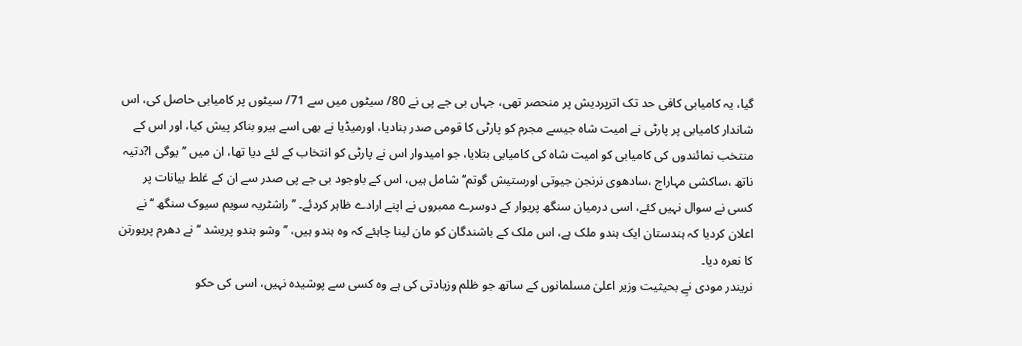گیا، یہ کامیابی کافی حد تک اترپردیش پر منحصر تھی، جہاں بی جے پی نے 80/ سیٹوں میں سے 71/ سیٹوں پر کامیابی حاصل کی، اس شاندار کامیابی پر پارٹی نے امیت شاہ جیسے مجرم کو پارٹی کا قومی صدر بنادیا، اورمیڈیا نے بھی اسے ہیرو بناکر پیش کیا، اور اس کے منتخب نمائندوں کی کامیابی کو امیت شاہ کی کامیابی بتلایا، جو امیدوار اس نے پارٹی کو انتخاب کے لئے دیا تھا، ان میں ’’یوگی ا?دتیہ ناتھ ،ساکشی مہاراج ،سادھوی نرنجن جیوتی اورستیش گوتم‘‘ شامل ہیں، اس کے باوجود بی جے پی صدر سے ان کے غلط بیانات پر کسی نے سوال نہیں کئے، اسی درمیان سنگھ پریوار کے دوسرے ممبروں نے اپنے ارادے ظاہر کردئے۔ ’’راشٹریہ سویم سیوک سنگھ ‘‘ نے اعلان کردیا کہ ہندستان ایک ہندو ملک ہے، اس ملک کے باشندگان کو مان لینا چاہئے کہ وہ ہندو ہیں، ’’وشو ہندو پریشد ‘‘ نے دھرم پریورتن کا نعرہ دیا۔
نریندر مودی نےِ بحیثیت وزیر اعلیٰ مسلمانوں کے ساتھ جو ظلم وزیادتی کی ہے وہ کسی سے پوشیدہ نہیں، اسی کی حکو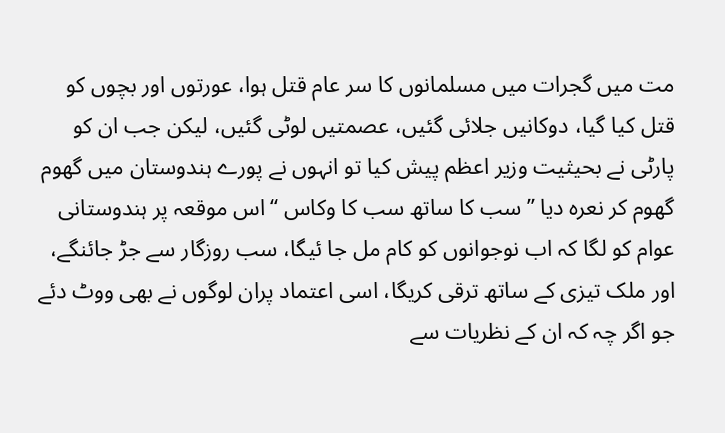مت میں گجرات میں مسلمانوں کا سر عام قتل ہوا، عورتوں اور بچوں کو قتل کیا گیا، دوکانیں جلائی گئیں، عصمتیں لوٹی گئیں، لیکن جب ان کو پارٹی نے بحیثیت وزیر اعظم پیش کیا تو انہوں نے پورے ہندوستان میں گھوم گھوم کر نعرہ دیا ’’سب کا ساتھ سب کا وکاس ‘‘اس موقعہ پر ہندوستانی عوام کو لگا کہ اب نوجوانوں کو کام مل جا ئیگا، سب روزگار سے جڑ جائنگے، اور ملک تیزی کے ساتھ ترقی کریگا، اسی اعتماد پران لوگوں نے بھی ووٹ دئے جو اگر چہ کہ ان کے نظریات سے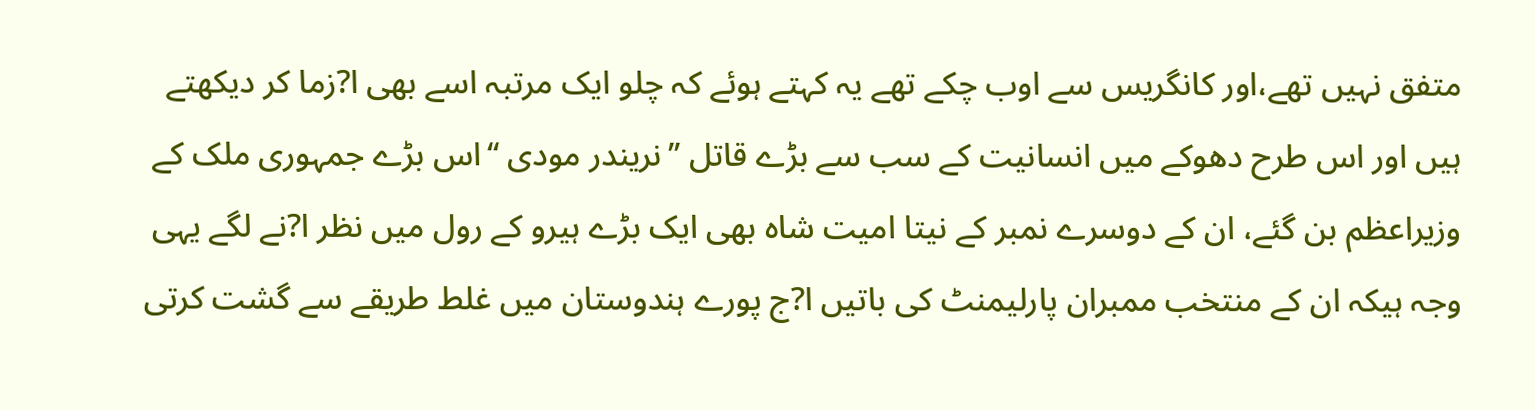متفق نہیں تھے،اور کانگریس سے اوب چکے تھے یہ کہتے ہوئے کہ چلو ایک مرتبہ اسے بھی ا?زما کر دیکھتے ہیں اور اس طرح دھوکے میں انسانیت کے سب سے بڑے قاتل ’’نریندر مودی ‘‘اس بڑے جمہوری ملک کے وزیراعظم بن گئے، ان کے دوسرے نمبر کے نیتا امیت شاہ بھی ایک بڑے ہیرو کے رول میں نظر ا?نے لگے یہی وجہ ہیکہ ان کے منتخب ممبران پارلیمنٹ کی باتیں ا?ج پورے ہندوستان میں غلط طریقے سے گشت کرتی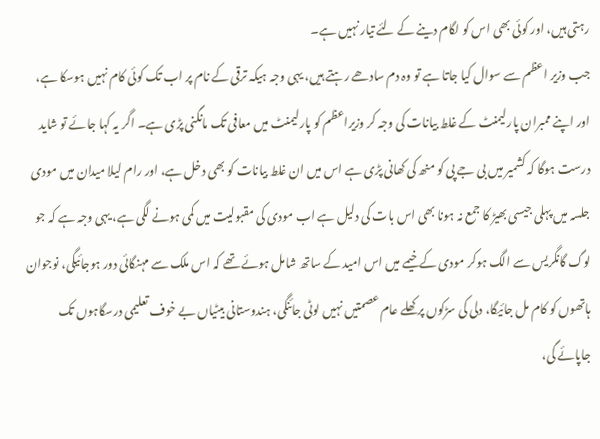رہتی ہیں، اور کوئی بھی اس کو لگام دینے کے لئے تیار نہیں ہے۔
جب وزیر اعظم سے سوال کیا جاتا ہے تو وہ دم سادھے رہتے ہیں، یہی وجہ ہیکہ ترقی کے نام پر اب تک کوئی کام نہیں ہوسکا ہے، اور اپنے ممبران پارلیمنٹ کے غلط بیانات کی وجہ کر وزیراعظم کو پارلیمنٹ میں معافی تک مانگنی پڑی ہے۔ اگر یہ کہا جائے تو شاید درست ہوگا کہ کشمیر میں بی جے پی کو منھ کی کھانی پڑی ہے اس میں ان غلط بیانات کو بھی دخل ہے، اور رام لیلا میدان میں مودی جلسہ میں پہلی جیسی بھیڑ کا جمع نہ ہونا بھی اس بات کی دلیل ہے اب مودی کی مقبولیت میں کمی ہونے لگی ہے، یہی وجہ ہے کہ جو لوگ گانگریس سے الگ ہوکر مودی کے خیمے میں اس امید کے ساتھ شامل ہوئے تھے کہ اس ملک سے مہنگائی دور ہوجائیگی، نوجوان ہاتھوں کو کام مل جائیگا، دلی کی سڑکوں پر کھلے عام عصمتیں نہیں لوٹی جائنگی، ہندوستانی بیٹیاں بے خوف تعلیمی درسگاہوں تک جاپائے گی،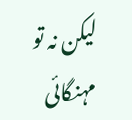لیکن نہ تو مہنگائی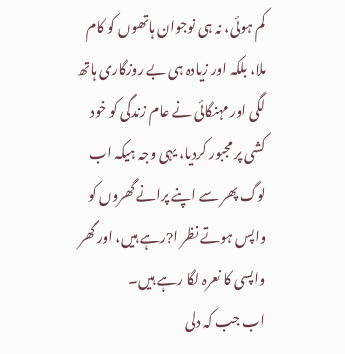کم ہوئی، نہ ہی نوجوان ہاتھوں کو کام ملا، بلکہ اور زیادہ ہی بے روزگاری ہاتھ لگی اور مہنگائی نے عام زندگی کو خود کشی پر مجبور کردیا، یہی وجہ ہیکہ اب لوگ پھر سے اپنے پرانے گھروں کو واپس ہوتے نظر ا?رہے ہیں، اور گھر واپسی کا نعرہ لگا رہے ہیں۔
اب جب کہ دلی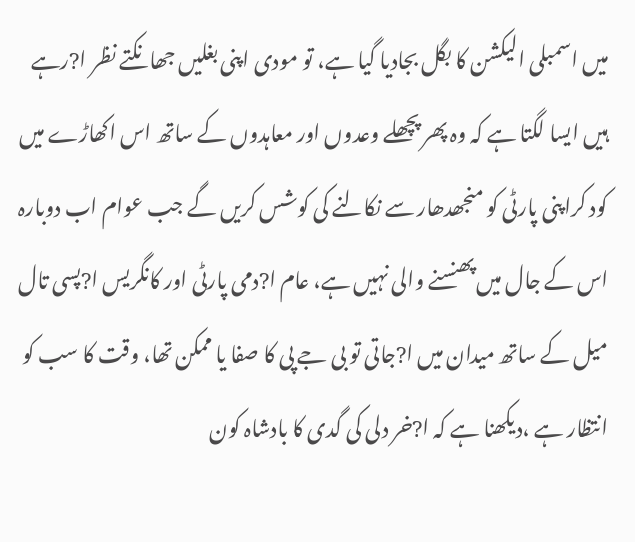میں اسمبلی الیکشن کا بگل بجادیا گیا ہے، تو مودی اپنی بغلیں جھانکتے نظر ا?رہے ہیں ایسا لگتا ہے کہ وہ پھر پچھلے وعدوں اور معاہدوں کے ساتھ اس اکھاڑے میں کود کراپنی پارٹی کو منجھدھار سے نکالنے کی کوشس کریں گے جب عوام اب دوبارہ اس کے جال میں پھنسنے والی نہیں ہے، عام ا?دمی پارٹی اور کانگریس ا?پسی تال میل کے ساتھ میدان میں ا?جاتی تو بی جے پی کا صفا یا ممکن تھا، وقت کا سب کو انتظار ہے ،دیکھنا ہے کہ ا?خر دلی کی گدی کا بادشاہ کون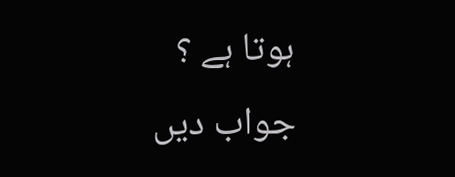ہوتا ہے ؟
جواب دیں